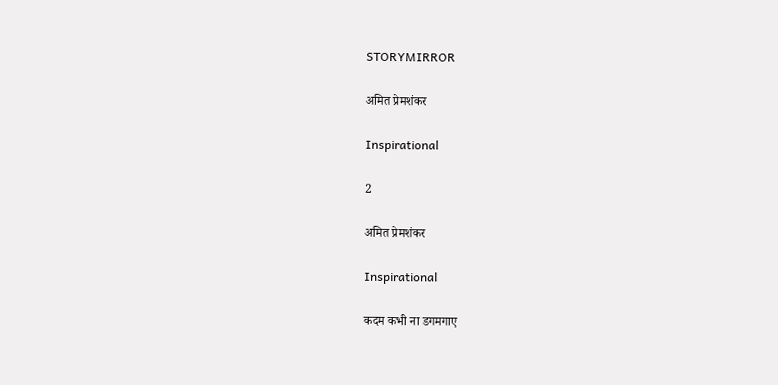STORYMIRROR

अमित प्रेमशंकर

Inspirational

2

अमित प्रेमशंकर

Inspirational

कदम कभी ना डगमगाए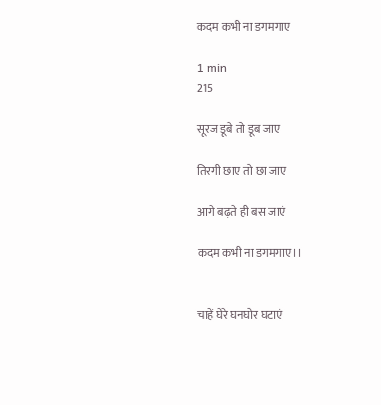कदम कभी ना डगमगाए

1 min
215

सूरज डूबे तो डूब जाए

तिरगी छाए तो छा जाए

आगे बढ़ते ही बस जाएं

कदम कभी ना डगमगाए।।


चाहें घेरे घनघोर घटाएं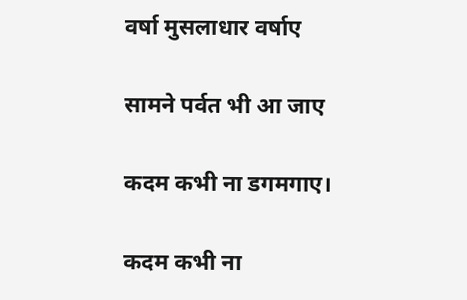वर्षा मुसलाधार वर्षाए

सामने पर्वत भी आ जाए

कदम कभी ना डगमगाए।

कदम कभी ना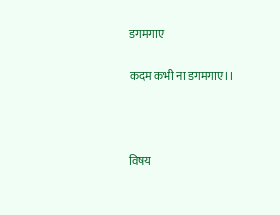डगमगाए

कदम कभी ना डगमगाए।।



विषय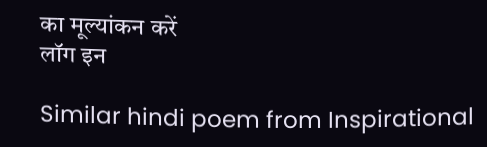का मूल्यांकन करें
लॉग इन

Similar hindi poem from Inspirational